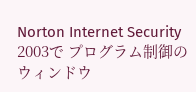Norton Internet Security 2003で プログラム制御のウィンドウ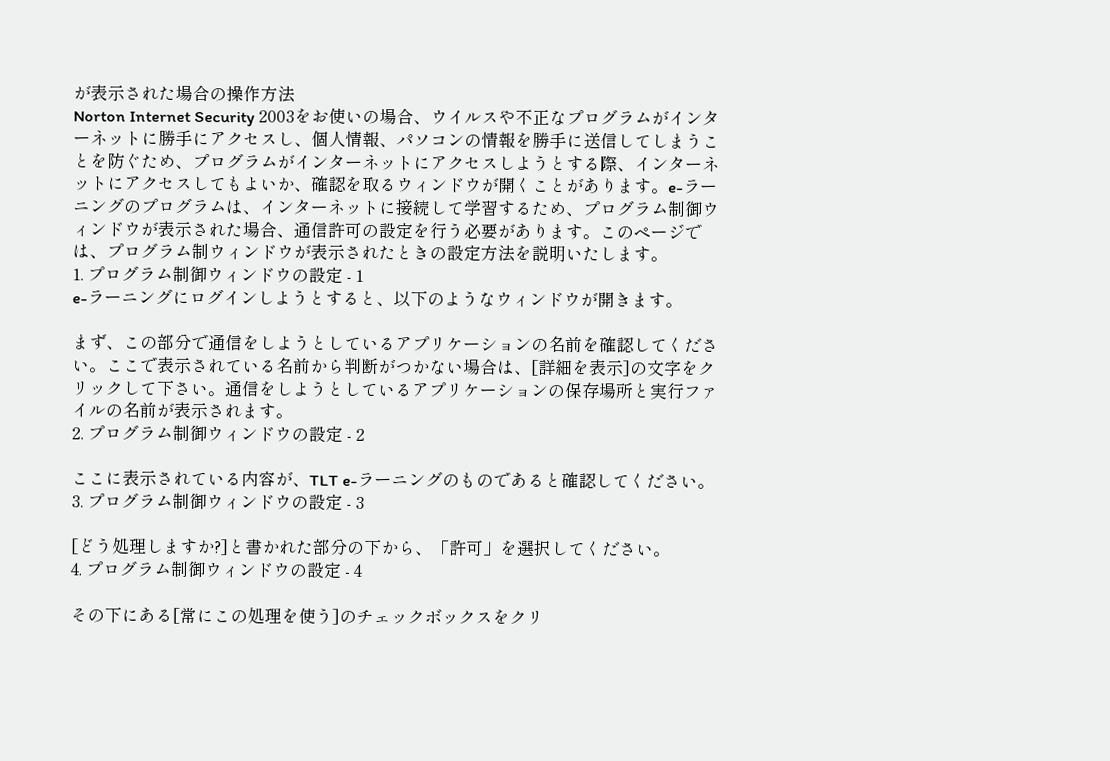が表示された場合の操作方法
Norton Internet Security 2003をお使いの場合、ウイルスや不正なプログラムがインターネットに勝手にアクセスし、個人情報、パソコンの情報を勝手に送信してしまうことを防ぐため、プログラムがインターネットにアクセスしようとする際、インターネットにアクセスしてもよいか、確認を取るウィンドウが開くことがあります。e-ラーニングのプログラムは、インターネットに接続して学習するため、プログラム制御ウィンドウが表示された場合、通信許可の設定を行う必要があります。このページでは、プログラム制ウィンドウが表示されたときの設定方法を説明いたします。
1. プログラム制御ウィンドウの設定 - 1
e-ラーニングにログインしようとすると、以下のようなウィンドウが開きます。

まず、この部分で通信をしようとしているアプリケーションの名前を確認してください。ここで表示されている名前から判断がつかない場合は、[詳細を表示]の文字をクリックして下さい。通信をしようとしているアプリケーションの保存場所と実行ファイルの名前が表示されます。
2. プログラム制御ウィンドウの設定 - 2

ここに表示されている内容が、TLT e-ラーニングのものであると確認してください。
3. プログラム制御ウィンドウの設定 - 3

[どう処理しますか?]と書かれた部分の下から、「許可」を選択してください。
4. プログラム制御ウィンドウの設定 - 4

その下にある[常にこの処理を使う]のチェックボックスをクリ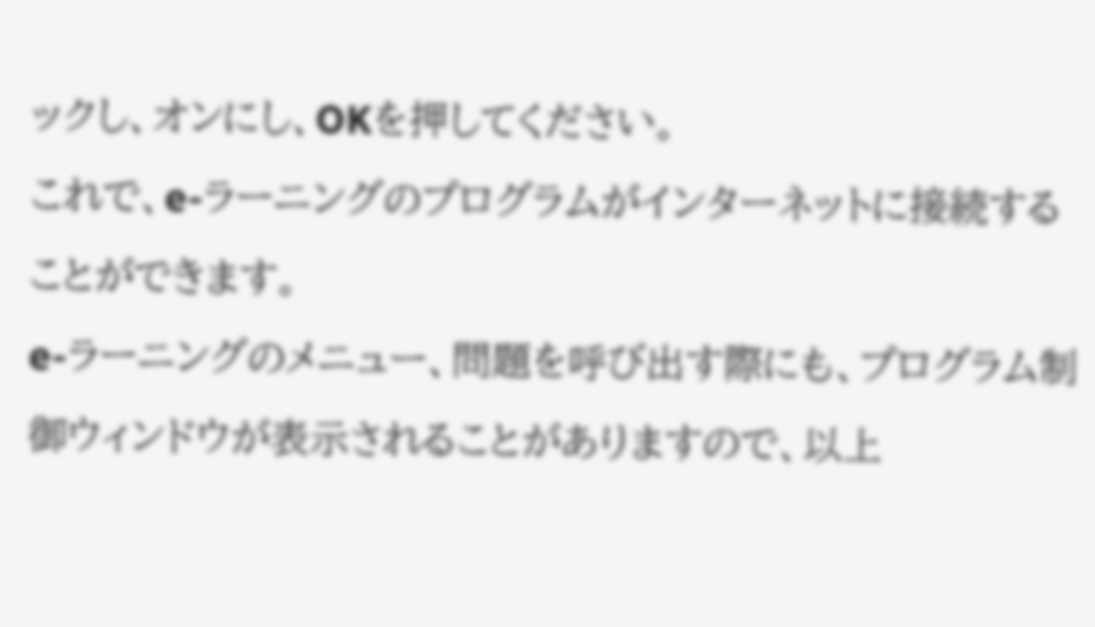ックし、オンにし、OKを押してください。
これで、e-ラーニングのプログラムがインターネットに接続することができます。
e-ラーニングのメニュー、問題を呼び出す際にも、プログラム制御ウィンドウが表示されることがありますので、以上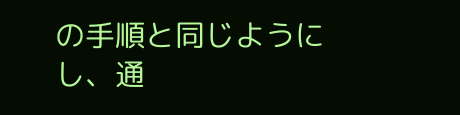の手順と同じようにし、通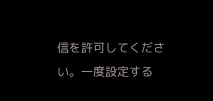信を許可してください。一度設定する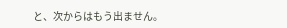と、次からはもう出ません。